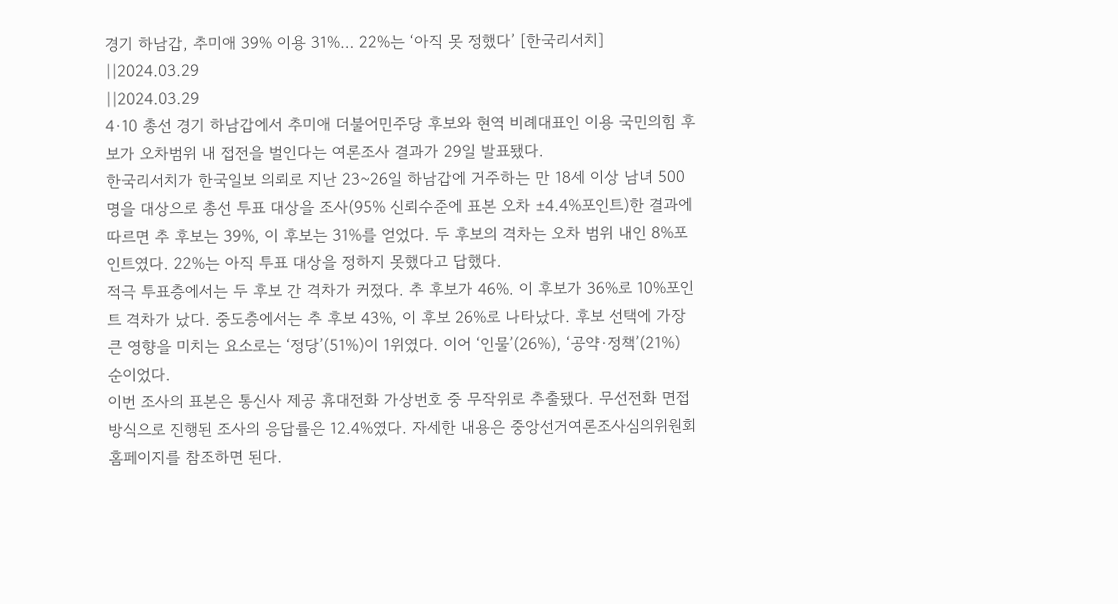경기 하남갑, 추미애 39% 이용 31%… 22%는 ‘아직 못 정했다’ [한국리서치]
||2024.03.29
||2024.03.29
4·10 총선 경기 하남갑에서 추미애 더불어민주당 후보와 현역 비례대표인 이용 국민의힘 후보가 오차범위 내 접전을 벌인다는 여론조사 결과가 29일 발표됐다.
한국리서치가 한국일보 의뢰로 지난 23~26일 하남갑에 거주하는 만 18세 이상 남녀 500명을 대상으로 총선 투표 대상을 조사(95% 신뢰수준에 표본 오차 ±4.4%포인트)한 결과에 따르면 추 후보는 39%, 이 후보는 31%를 얻었다. 두 후보의 격차는 오차 범위 내인 8%포인트였다. 22%는 아직 투표 대상을 정하지 못했다고 답했다.
적극 투표층에서는 두 후보 간 격차가 커졌다. 추 후보가 46%. 이 후보가 36%로 10%포인트 격차가 났다. 중도층에서는 추 후보 43%, 이 후보 26%로 나타났다. 후보 선택에 가장 큰 영향을 미치는 요소로는 ‘정당’(51%)이 1위였다. 이어 ‘인물’(26%), ‘공약·정책’(21%) 순이었다.
이번 조사의 표본은 통신사 제공 휴대전화 가상번호 중 무작위로 추출됐다. 무선전화 면접 방식으로 진행된 조사의 응답률은 12.4%였다. 자세한 내용은 중앙선거여론조사심의위원회 홈페이지를 참조하면 된다.